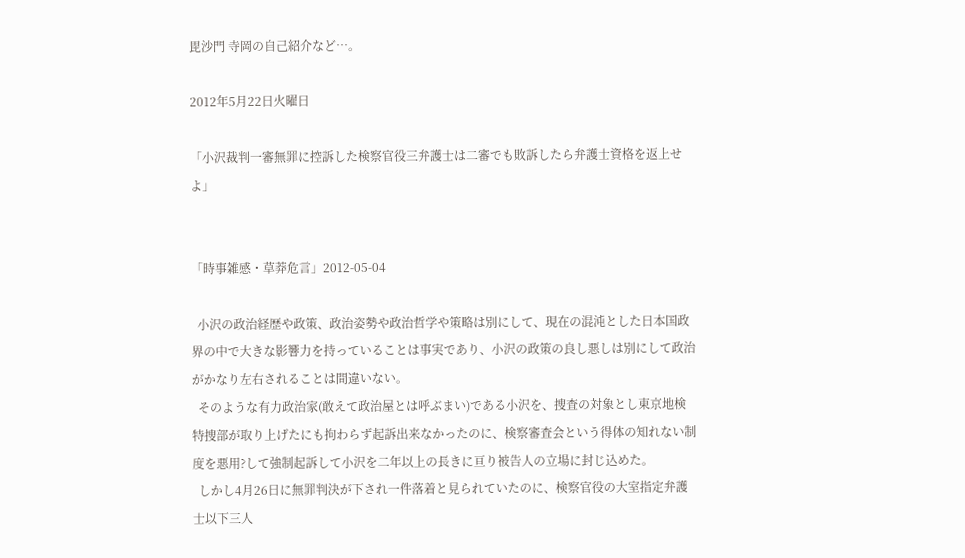毘沙門 寺岡の自己紹介など…。

2012年5月22日火曜日

「小沢裁判一審無罪に控訴した検察官役三弁護士は二審でも敗訴したら弁護士資格を返上せよ」


「時事雑感・草莽危言」2012-05-04

  小沢の政治経歴や政策、政治姿勢や政治哲学や策略は別にして、現在の混沌とした日本国政界の中で大きな影響力を持っていることは事実であり、小沢の政策の良し悪しは別にして政治がかなり左右されることは間違いない。
  そのような有力政治家(敢えて政治屋とは呼ぶまい)である小沢を、捜査の対象とし東京地検特捜部が取り上げたにも拘わらず起訴出来なかったのに、検察審査会という得体の知れない制度を悪用?して強制起訴して小沢を二年以上の長きに亘り被告人の立場に封じ込めた。
  しかし4月26日に無罪判決が下され一件落着と見られていたのに、検察官役の大室指定弁護士以下三人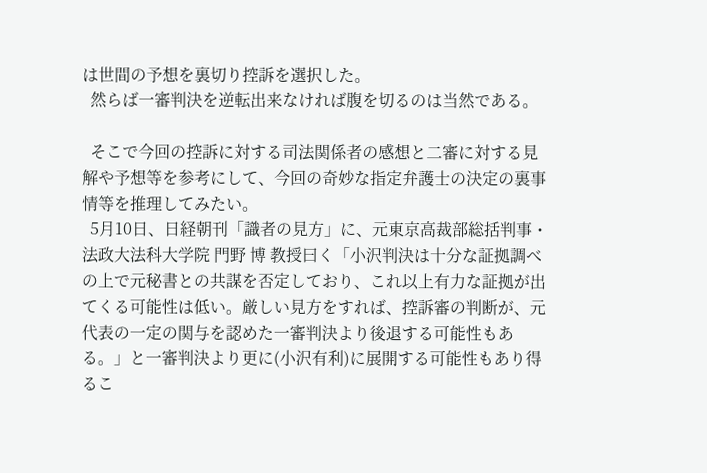は世間の予想を裏切り控訴を選択した。
  然らば一審判決を逆転出来なければ腹を切るのは当然である。

  そこで今回の控訴に対する司法関係者の感想と二審に対する見解や予想等を参考にして、今回の奇妙な指定弁護士の決定の裏事情等を推理してみたい。
  5月10日、日経朝刊「識者の見方」に、元東京高裁部総括判事・法政大法科大学院 門野 博 教授曰く「小沢判決は十分な証拠調べの上で元秘書との共謀を否定しており、これ以上有力な証拠が出てくる可能性は低い。厳しい見方をすれば、控訴審の判断が、元代表の一定の関与を認めた一審判決より後退する可能性もある。」と一審判決より更に(小沢有利)に展開する可能性もあり得るこ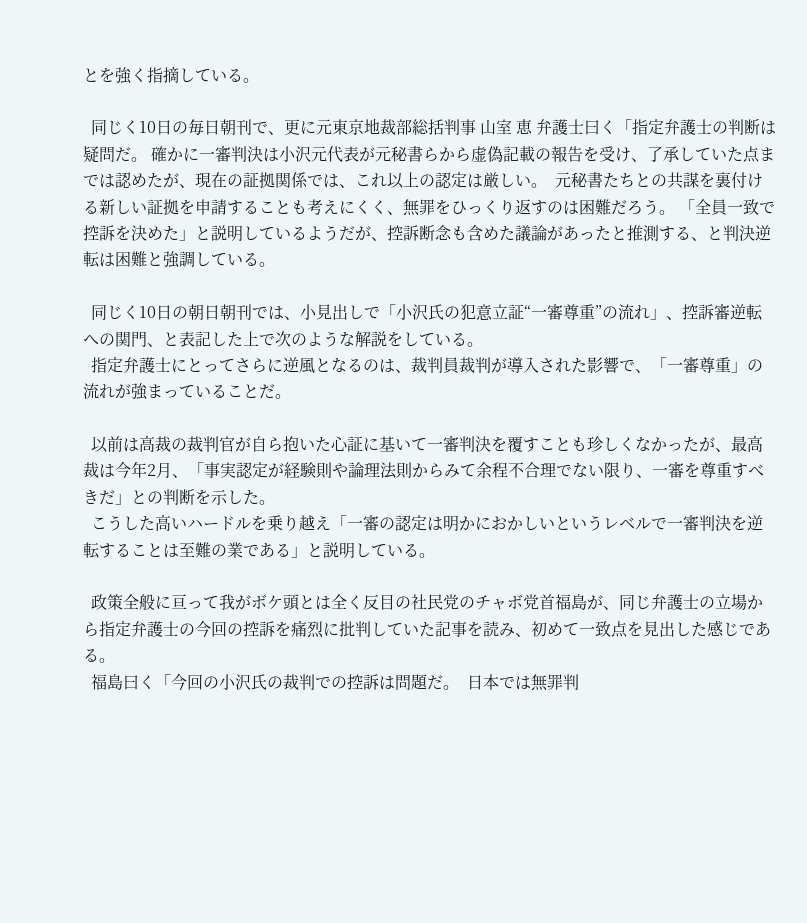とを強く指摘している。

  同じく10日の毎日朝刊で、更に元東京地裁部総括判事 山室 恵 弁護士曰く「指定弁護士の判断は疑問だ。 確かに一審判決は小沢元代表が元秘書らから虚偽記載の報告を受け、了承していた点までは認めたが、現在の証拠関係では、これ以上の認定は厳しい。  元秘書たちとの共謀を裏付ける新しい証拠を申請することも考えにくく、無罪をひっくり返すのは困難だろう。 「全員一致で控訴を決めた」と説明しているようだが、控訴断念も含めた議論があったと推測する、と判決逆転は困難と強調している。

  同じく10日の朝日朝刊では、小見出しで「小沢氏の犯意立証“一審尊重”の流れ」、控訴審逆転への関門、と表記した上で次のような解説をしている。
  指定弁護士にとってさらに逆風となるのは、裁判員裁判が導入された影響で、「一審尊重」の流れが強まっていることだ。

  以前は高裁の裁判官が自ら抱いた心証に基いて一審判決を覆すことも珍しくなかったが、最高裁は今年2月、「事実認定が経験則や論理法則からみて余程不合理でない限り、一審を尊重すべきだ」との判断を示した。
  こうした高いハードルを乗り越え「一審の認定は明かにおかしいというレベルで一審判決を逆転することは至難の業である」と説明している。

  政策全般に亘って我がボケ頭とは全く反目の社民党のチャボ党首福島が、同じ弁護士の立場から指定弁護士の今回の控訴を痛烈に批判していた記事を読み、初めて一致点を見出した感じである。
  福島曰く「今回の小沢氏の裁判での控訴は問題だ。  日本では無罪判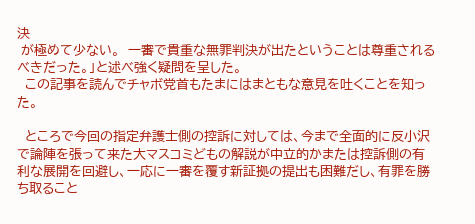決
 が極めて少ない。  一審で貴重な無罪判決が出たということは尊重されるべきだった。」と述べ強く疑問を呈した。
  この記事を読んでチャボ党首もたまにはまともな意見を吐くことを知った。

  ところで今回の指定弁護士側の控訴に対しては、今まで全面的に反小沢で論陣を張って来た大マスコミどもの解説が中立的かまたは控訴側の有利な展開を回避し、一応に一審を覆す新証拠の提出も困難だし、有罪を勝ち取ること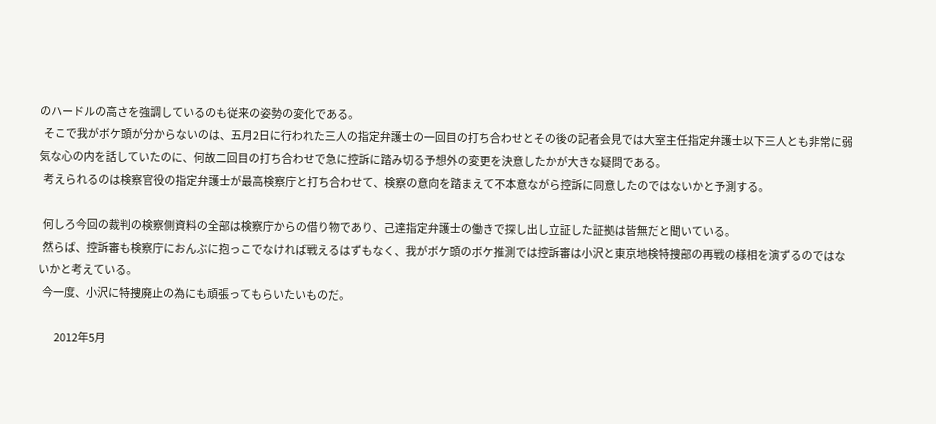のハードルの高さを強調しているのも従来の姿勢の変化である。
  そこで我がボケ頭が分からないのは、五月2日に行われた三人の指定弁護士の一回目の打ち合わせとその後の記者会見では大室主任指定弁護士以下三人とも非常に弱気な心の内を話していたのに、何故二回目の打ち合わせで急に控訴に踏み切る予想外の変更を決意したかが大きな疑問である。
  考えられるのは検察官役の指定弁護士が最高検察庁と打ち合わせて、検察の意向を踏まえて不本意ながら控訴に同意したのではないかと予測する。

  何しろ今回の裁判の検察側資料の全部は検察庁からの借り物であり、己達指定弁護士の働きで探し出し立証した証拠は皆無だと聞いている。
  然らば、控訴審も検察庁におんぶに抱っこでなければ戦えるはずもなく、我がボケ頭のボケ推測では控訴審は小沢と東京地検特捜部の再戦の様相を演ずるのではないかと考えている。
  今一度、小沢に特捜廃止の為にも頑張ってもらいたいものだ。

        2012年5月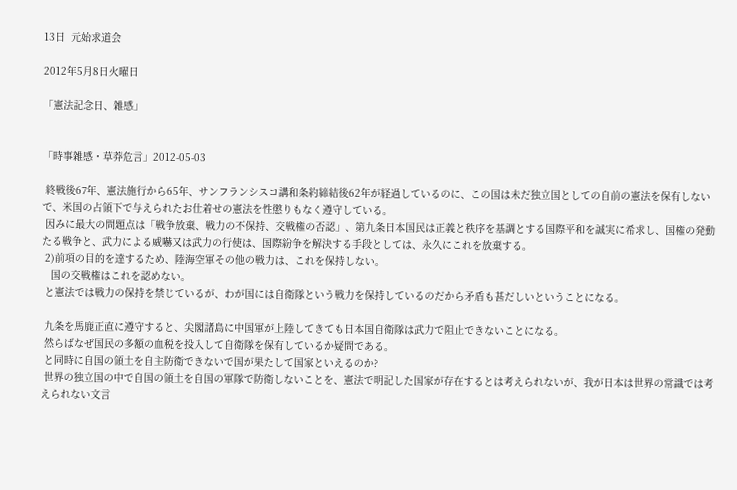13日  元始求道会

2012年5月8日火曜日

「憲法記念日、雑感」


「時事雑感・草莽危言」2012-05-03

 終戦後67年、憲法施行から65年、サンフランシスコ講和条約締結後62年が経過しているのに、この国は未だ独立国としての自前の憲法を保有しないで、米国の占領下で与えられたお仕着せの憲法を性懲りもなく遵守している。
 因みに最大の問題点は「戦争放棄、戦力の不保持、交戦権の否認」、第九条日本国民は正義と秩序を基調とする国際平和を誠実に希求し、国権の発動たる戦争と、武力による威嚇又は武力の行使は、国際紛争を解決する手段としては、永久にこれを放棄する。
 2)前項の目的を達するため、陸海空軍その他の戦力は、これを保持しない。
   国の交戦権はこれを認めない。
 と憲法では戦力の保持を禁じているが、わが国には自衛隊という戦力を保持しているのだから矛盾も甚だしいということになる。

 九条を馬鹿正直に遵守すると、尖閣諸島に中国軍が上陸してきても日本国自衛隊は武力で阻止できないことになる。
 然らばなぜ国民の多額の血税を投入して自衛隊を保有しているか疑問である。
 と同時に自国の領土を自主防衛できないで国が果たして国家といえるのか?
 世界の独立国の中で自国の領土を自国の軍隊で防衛しないことを、憲法で明記した国家が存在するとは考えられないが、我が日本は世界の常識では考えられない文言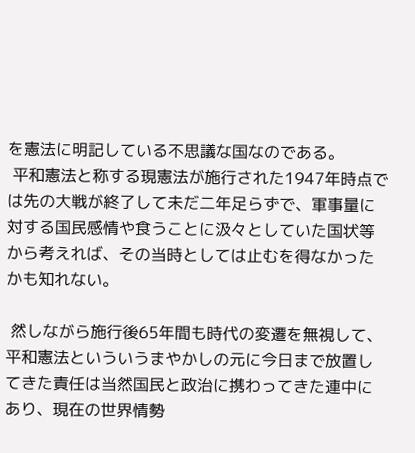を憲法に明記している不思議な国なのである。
 平和憲法と称する現憲法が施行された1947年時点では先の大戦が終了して未だ二年足らずで、軍事量に対する国民感情や食うことに汲々としていた国状等から考えれば、その当時としては止むを得なかったかも知れない。

 然しながら施行後65年間も時代の変遷を無視して、平和憲法といういうまやかしの元に今日まで放置してきた責任は当然国民と政治に携わってきた連中にあり、現在の世界情勢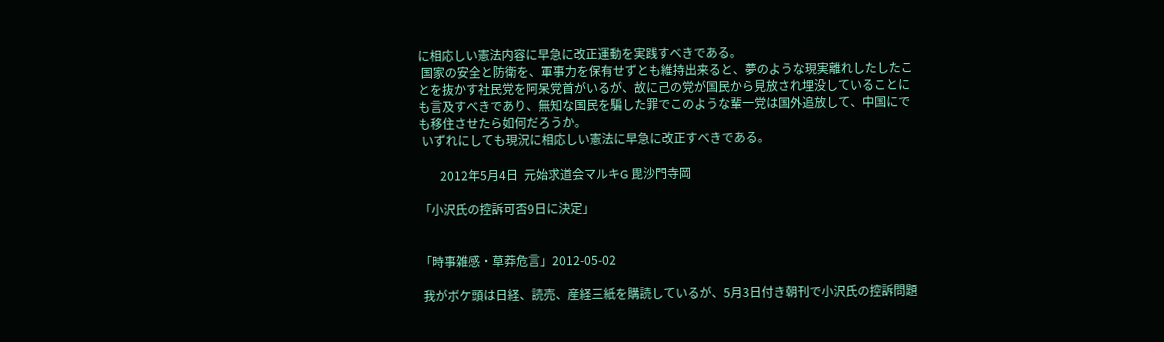に相応しい憲法内容に早急に改正運動を実践すべきである。
 国家の安全と防衛を、軍事力を保有せずとも維持出来ると、夢のような現実離れしたしたことを抜かす社民党を阿呆党首がいるが、故に己の党が国民から見放され埋没していることにも言及すべきであり、無知な国民を騙した罪でこのような輩一党は国外追放して、中国にでも移住させたら如何だろうか。
 いずれにしても現況に相応しい憲法に早急に改正すべきである。

       2012年5月4日  元始求道会マルキG 毘沙門寺岡

「小沢氏の控訴可否9日に決定」


「時事雑感・草莽危言」2012-05-02

 我がボケ頭は日経、読売、産経三紙を購読しているが、5月3日付き朝刊で小沢氏の控訴問題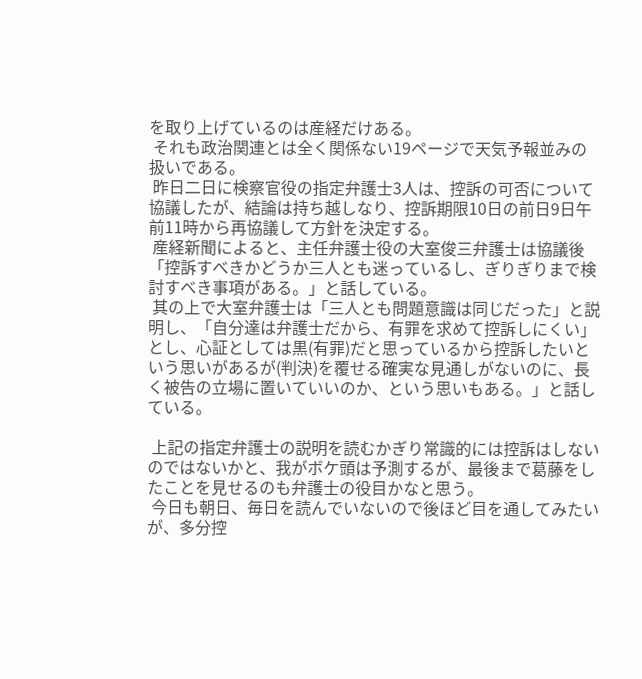を取り上げているのは産経だけある。
 それも政治関連とは全く関係ない19ページで天気予報並みの扱いである。
 昨日二日に検察官役の指定弁護士3人は、控訴の可否について協議したが、結論は持ち越しなり、控訴期限10日の前日9日午前11時から再協議して方針を決定する。
 産経新聞によると、主任弁護士役の大室俊三弁護士は協議後「控訴すべきかどうか三人とも迷っているし、ぎりぎりまで検討すべき事項がある。」と話している。
 其の上で大室弁護士は「三人とも問題意識は同じだった」と説明し、「自分達は弁護士だから、有罪を求めて控訴しにくい」とし、心証としては黒(有罪)だと思っているから控訴したいという思いがあるが(判決)を覆せる確実な見通しがないのに、長く被告の立場に置いていいのか、という思いもある。」と話している。

 上記の指定弁護士の説明を読むかぎり常識的には控訴はしないのではないかと、我がボケ頭は予測するが、最後まで葛藤をしたことを見せるのも弁護士の役目かなと思う。
 今日も朝日、毎日を読んでいないので後ほど目を通してみたいが、多分控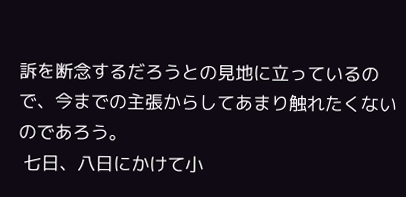訴を断念するだろうとの見地に立っているので、今までの主張からしてあまり触れたくないのであろう。
 七日、八日にかけて小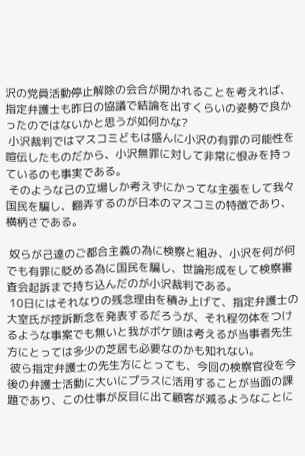沢の党員活動停止解除の会合が開かれることを考えれば、指定弁護士も昨日の協議で結論を出すくらいの姿勢で良かったのではないかと思うが如何かな?
 小沢裁判ではマスコミどもは盛んに小沢の有罪の可能性を喧伝したものだから、小沢無罪に対して非常に恨みを持っているのも事実である。
 そのような己の立場しか考えずにかってな主張をして我々国民を騙し、翻弄するのが日本のマスコミの特徴であり、横柄さである。

 奴らが己達のご都合主義の為に検察と組み、小沢を何が何でも有罪に貶める為に国民を騙し、世論形成をして検察審査会起訴まで持ち込んだのが小沢裁判である。
 10日にはそれなりの残念理由を積み上げて、指定弁護士の大室氏が控訴断念を発表するだろうが、それ程勿体をつけるような事案でも無いと我がボケ頭は考えるが当事者先生方にとっては多少の芝居も必要なのかも知れない。
 彼ら指定弁護士の先生方にとっても、今回の検察官役を今後の弁護士活動に大いにプラスに活用することが当面の課題であり、この仕事が反目に出て顧客が減るようなことに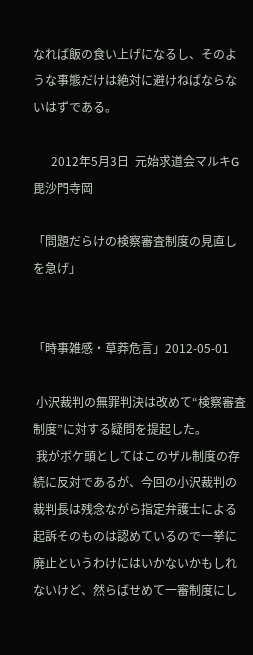なれば飯の食い上げになるし、そのような事態だけは絶対に避けねばならないはずである。

      2012年5月3日  元始求道会マルキG 毘沙門寺岡

「問題だらけの検察審査制度の見直しを急げ」


「時事雑感・草莽危言」2012-05-01

 小沢裁判の無罪判決は改めて“検察審査制度”に対する疑問を提起した。
 我がボケ頭としてはこのザル制度の存続に反対であるが、今回の小沢裁判の裁判長は残念ながら指定弁護士による起訴そのものは認めているので一挙に廃止というわけにはいかないかもしれないけど、然らばせめて一審制度にし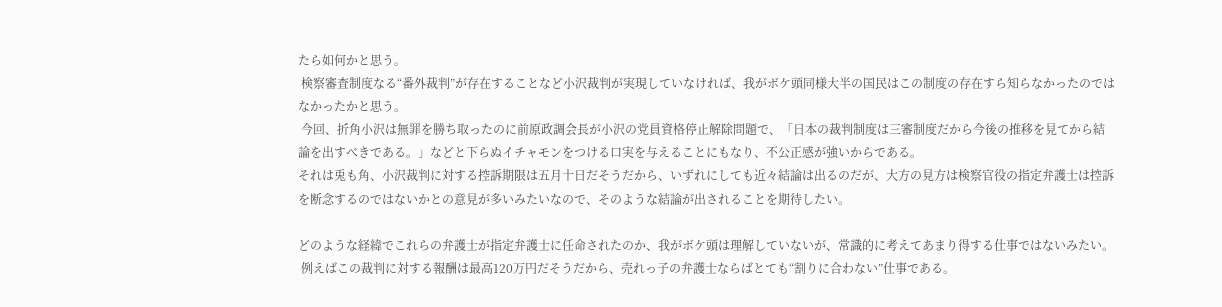たら如何かと思う。
 検察審査制度なる“番外裁判”が存在することなど小沢裁判が実現していなければ、我がボケ頭同様大半の国民はこの制度の存在すら知らなかったのではなかったかと思う。
 今回、折角小沢は無罪を勝ち取ったのに前原政調会長が小沢の党員資格停止解除問題で、「日本の裁判制度は三審制度だから今後の推移を見てから結論を出すべきである。」などと下らぬイチャモンをつける口実を与えることにもなり、不公正感が強いからである。
それは兎も角、小沢裁判に対する控訴期限は五月十日だそうだから、いずれにしても近々結論は出るのだが、大方の見方は検察官役の指定弁護士は控訴を断念するのではないかとの意見が多いみたいなので、そのような結論が出されることを期待したい。

どのような経緯でこれらの弁護士が指定弁護士に任命されたのか、我がボケ頭は理解していないが、常識的に考えてあまり得する仕事ではないみたい。
 例えばこの裁判に対する報酬は最高120万円だそうだから、売れっ子の弁護士ならばとても“割りに合わない”仕事である。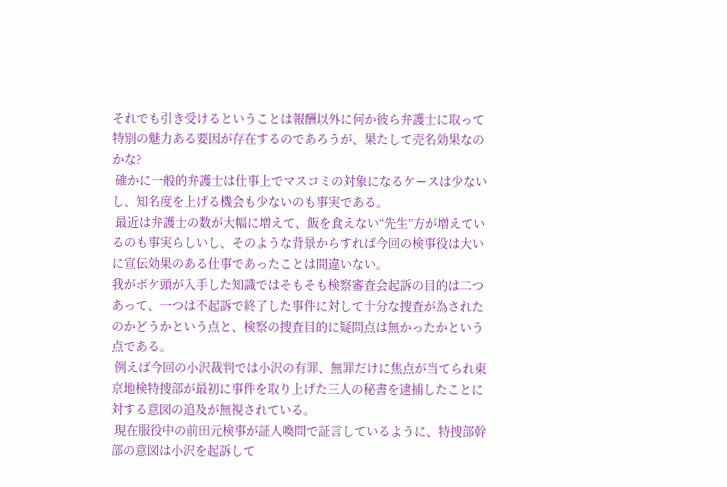それでも引き受けるということは報酬以外に何か彼ら弁護士に取って特別の魅力ある要因が存在するのであろうが、果たして売名効果なのかな?
 確かに一般的弁護士は仕事上でマスコミの対象になるケースは少ないし、知名度を上げる機会も少ないのも事実である。
 最近は弁護士の数が大幅に増えて、飯を食えない“先生”方が増えているのも事実らしいし、そのような背景からすれば今回の検事役は大いに宣伝効果のある仕事であったことは間違いない。
我がボケ頭が入手した知識ではそもそも検察審査会起訴の目的は二つあって、一つは不起訴で終了した事件に対して十分な捜査が為されたのかどうかという点と、検察の捜査目的に疑問点は無かったかという点である。
 例えば今回の小沢裁判では小沢の有罪、無罪だけに焦点が当てられ東京地検特捜部が最初に事件を取り上げた三人の秘書を逮捕したことに対する意図の追及が無視されている。
 現在服役中の前田元検事が証人喚問で証言しているように、特捜部幹部の意図は小沢を起訴して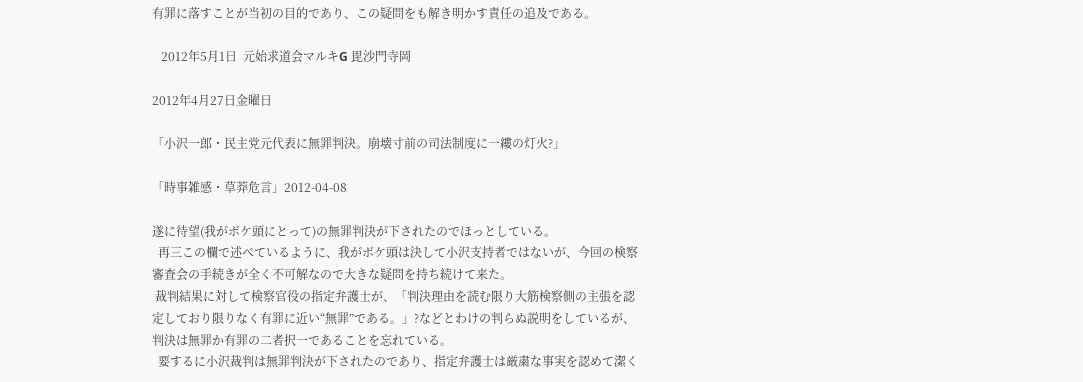有罪に落すことが当初の目的であり、この疑問をも解き明かす責任の追及である。

   2012年5月1日  元始求道会マルキG 毘沙門寺岡

2012年4月27日金曜日

「小沢一郎・民主党元代表に無罪判決。崩壊寸前の司法制度に一縷の灯火?」

「時事雑感・草莽危言」2012-04-08

遂に待望(我がボケ頭にとって)の無罪判決が下されたのでほっとしている。
  再三この欄で述べているように、我がボケ頭は決して小沢支持者ではないが、今回の検察審査会の手続きが全く不可解なので大きな疑問を持ち続けて来た。
 裁判結果に対して検察官役の指定弁護士が、「判決理由を読む限り大筋検察側の主張を認定しており限りなく有罪に近い“無罪”である。」?などとわけの判らぬ説明をしているが、判決は無罪か有罪の二者択一であることを忘れている。
  要するに小沢裁判は無罪判決が下されたのであり、指定弁護士は厳粛な事実を認めて潔く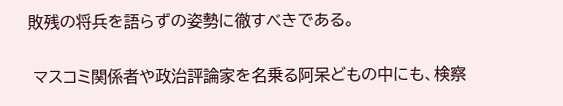敗残の将兵を語らずの姿勢に徹すべきである。

 マスコミ関係者や政治評論家を名乗る阿呆どもの中にも、検察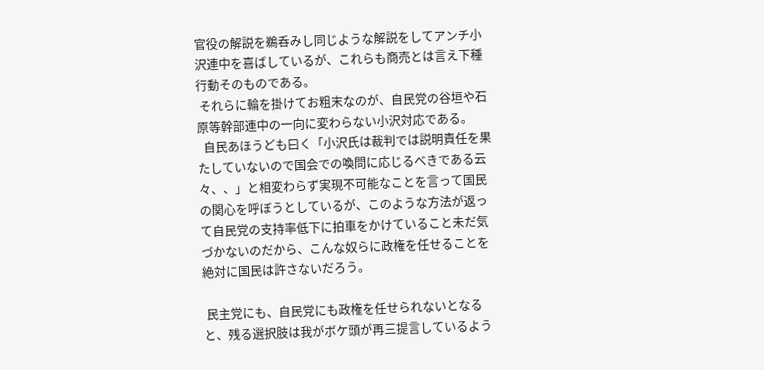官役の解説を鵜呑みし同じような解説をしてアンチ小沢連中を喜ばしているが、これらも商売とは言え下種行動そのものである。
 それらに輪を掛けてお粗末なのが、自民党の谷垣や石原等幹部連中の一向に変わらない小沢対応である。
  自民あほうども曰く「小沢氏は裁判では説明責任を果たしていないので国会での喚問に応じるべきである云々、、」と相変わらず実現不可能なことを言って国民の関心を呼ぼうとしているが、このような方法が返って自民党の支持率低下に拍車をかけていること未だ気づかないのだから、こんな奴らに政権を任せることを絶対に国民は許さないだろう。

 民主党にも、自民党にも政権を任せられないとなると、残る選択肢は我がボケ頭が再三提言しているよう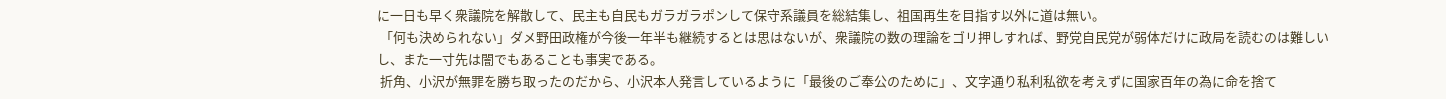に一日も早く衆議院を解散して、民主も自民もガラガラポンして保守系議員を総結集し、祖国再生を目指す以外に道は無い。
 「何も決められない」ダメ野田政権が今後一年半も継続するとは思はないが、衆議院の数の理論をゴリ押しすれば、野党自民党が弱体だけに政局を読むのは難しいし、また一寸先は闇でもあることも事実である。
 折角、小沢が無罪を勝ち取ったのだから、小沢本人発言しているように「最後のご奉公のために」、文字通り私利私欲を考えずに国家百年の為に命を捨て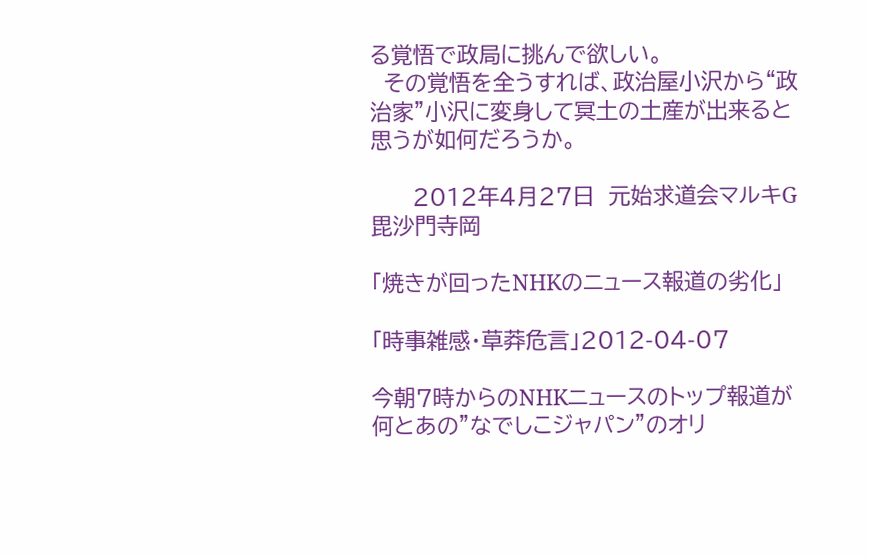る覚悟で政局に挑んで欲しい。
  その覚悟を全うすれば、政治屋小沢から“政治家”小沢に変身して冥土の土産が出来ると思うが如何だろうか。

      2012年4月27日  元始求道会マルキG  毘沙門寺岡

「焼きが回ったNHKのニュース報道の劣化」

「時事雑感・草莽危言」2012-04-07

今朝7時からのNHKニュースのトップ報道が何とあの”なでしこジャパン”のオリ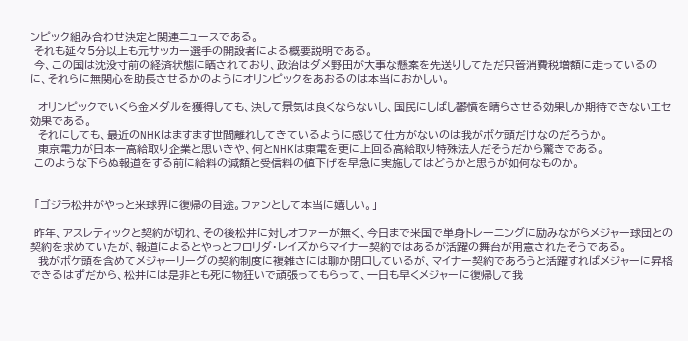ンピック組み合わせ決定と関連ニュースである。
 それも延々5分以上も元サッカー選手の開設者による概要説明である。
 今、この国は沈没寸前の経済状態に晒されており、政治はダメ野田が大事な懸案を先送りしてただ只管消費税増額に走っているのに、それらに無関心を助長させるかのようにオリンピックをあおるのは本当におかしい。

  オリンピックでいくら金メダルを獲得しても、決して景気は良くならないし、国民にしばし鬱憤を晴らさせる効果しか期待できないエセ効果である。
  それにしても、最近のNHKはますます世間離れしてきているように感じて仕方がないのは我がボケ頭だけなのだろうか。
  東京電力が日本一高給取り企業と思いきや、何とNHKは東電を更に上回る高給取り特殊法人だそうだから驚きである。
 このような下らぬ報道をする前に給料の減額と受信料の値下げを早急に実施してはどうかと思うが如何なものか。


 「ゴジラ松井がやっと米球界に復帰の目途。ファンとして本当に嬉しい。」

 昨年、アスレティックと契約が切れ、その後松井に対しオファーが無く、今日まで米国で単身トレーニングに励みながらメジャー球団との契約を求めていたが、報道によるとやっとフロリダ・レイズからマイナー契約ではあるが活躍の舞台が用意されたそうである。
  我がボケ頭を含めてメジャーリーグの契約制度に複雑さには聊か閉口しているが、マイナー契約であろうと活躍すればメジャーに昇格できるはずだから、松井には是非とも死に物狂いで頑張ってもらって、一日も早くメジャーに復帰して我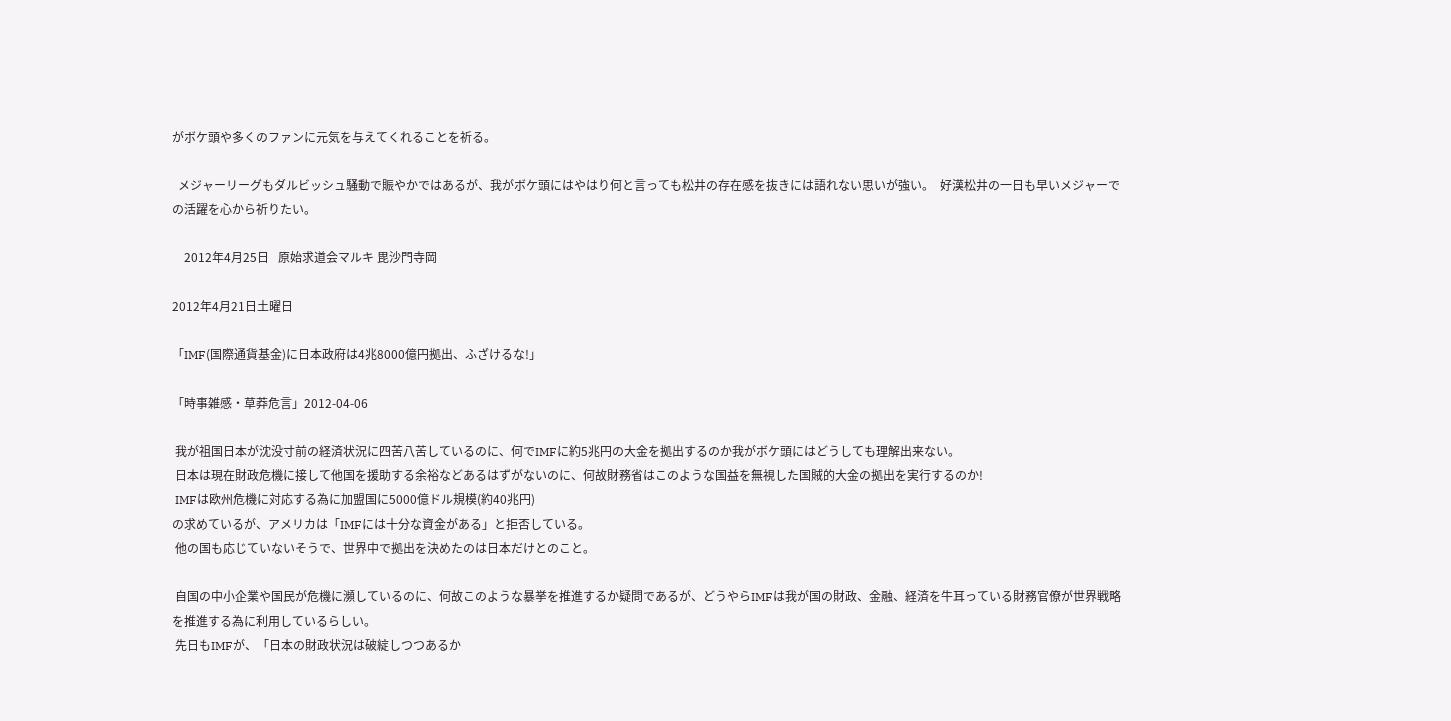がボケ頭や多くのファンに元気を与えてくれることを祈る。

  メジャーリーグもダルビッシュ騒動で賑やかではあるが、我がボケ頭にはやはり何と言っても松井の存在感を抜きには語れない思いが強い。  好漢松井の一日も早いメジャーでの活躍を心から祈りたい。

    2012年4月25日   原始求道会マルキ 毘沙門寺岡

2012年4月21日土曜日

「IMF(国際通貨基金)に日本政府は4兆8000億円拠出、ふざけるな!」

「時事雑感・草莽危言」2012-04-06

 我が祖国日本が沈没寸前の経済状況に四苦八苦しているのに、何でIMFに約5兆円の大金を拠出するのか我がボケ頭にはどうしても理解出来ない。
 日本は現在財政危機に接して他国を援助する余裕などあるはずがないのに、何故財務省はこのような国益を無視した国賊的大金の拠出を実行するのか!
 IMFは欧州危機に対応する為に加盟国に5000億ドル規模(約40兆円)
の求めているが、アメリカは「IMFには十分な資金がある」と拒否している。
 他の国も応じていないそうで、世界中で拠出を決めたのは日本だけとのこと。

 自国の中小企業や国民が危機に瀕しているのに、何故このような暴挙を推進するか疑問であるが、どうやらIMFは我が国の財政、金融、経済を牛耳っている財務官僚が世界戦略を推進する為に利用しているらしい。
 先日もIMFが、「日本の財政状況は破綻しつつあるか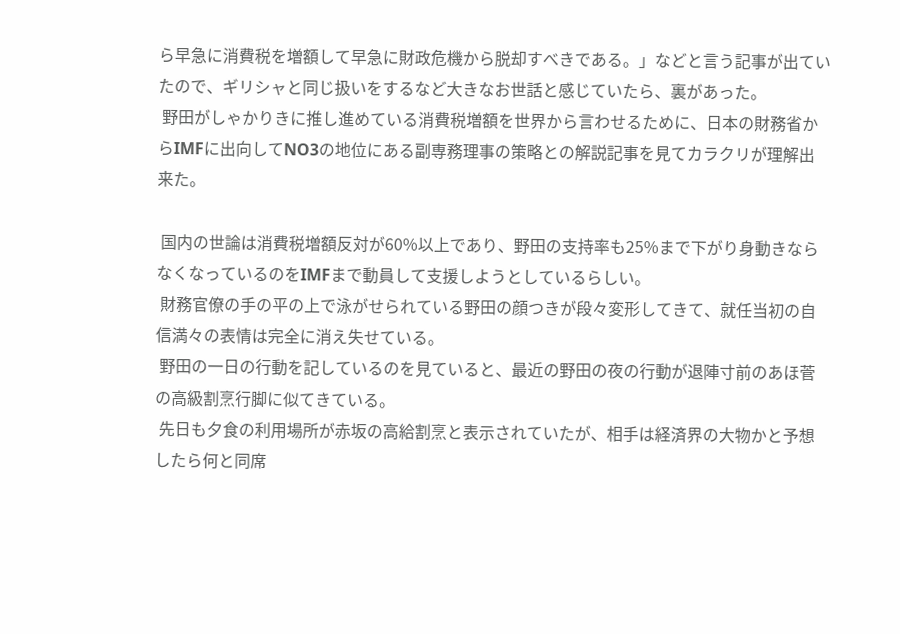ら早急に消費税を増額して早急に財政危機から脱却すべきである。」などと言う記事が出ていたので、ギリシャと同じ扱いをするなど大きなお世話と感じていたら、裏があった。
 野田がしゃかりきに推し進めている消費税増額を世界から言わせるために、日本の財務省からIMFに出向してNO3の地位にある副専務理事の策略との解説記事を見てカラクリが理解出来た。

 国内の世論は消費税増額反対が60%以上であり、野田の支持率も25%まで下がり身動きならなくなっているのをIMFまで動員して支援しようとしているらしい。
 財務官僚の手の平の上で泳がせられている野田の顔つきが段々変形してきて、就任当初の自信満々の表情は完全に消え失せている。
 野田の一日の行動を記しているのを見ていると、最近の野田の夜の行動が退陣寸前のあほ菅の高級割烹行脚に似てきている。
 先日も夕食の利用場所が赤坂の高給割烹と表示されていたが、相手は経済界の大物かと予想したら何と同席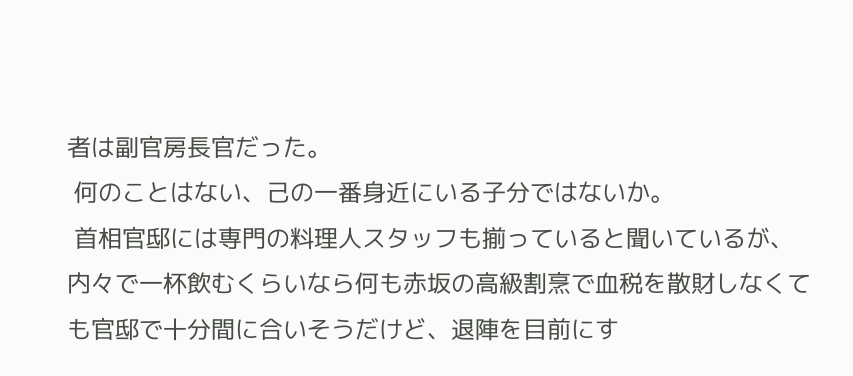者は副官房長官だった。
 何のことはない、己の一番身近にいる子分ではないか。
 首相官邸には専門の料理人スタッフも揃っていると聞いているが、内々で一杯飲むくらいなら何も赤坂の高級割烹で血税を散財しなくても官邸で十分間に合いそうだけど、退陣を目前にす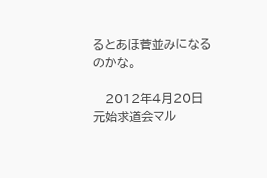るとあほ菅並みになるのかな。

   2012年4月20日  元始求道会マル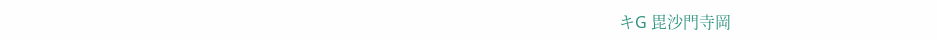キG 毘沙門寺岡